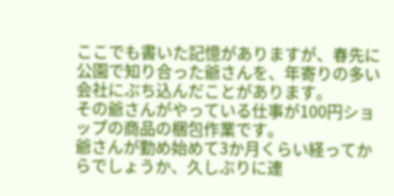ここでも書いた記憶がありますが、春先に公園で知り合った爺さんを、年寄りの多い会社にぶち込んだことがあります。
その爺さんがやっている仕事が100円ショップの商品の梱包作業です。
爺さんが勤め始めて3か月くらい経ってからでしょうか、久しぶりに連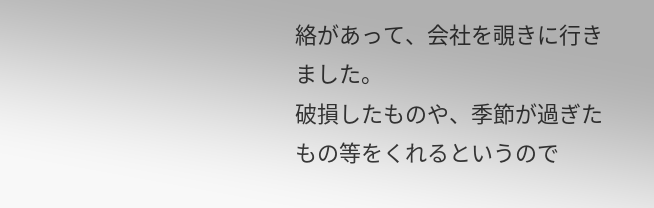絡があって、会社を覗きに行きました。
破損したものや、季節が過ぎたもの等をくれるというので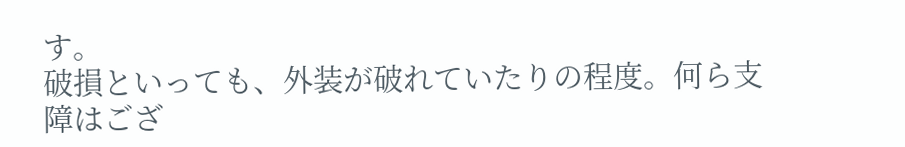す。
破損といっても、外装が破れていたりの程度。何ら支障はござ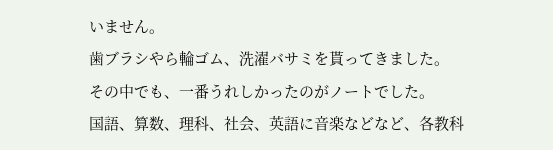いません。
歯ブラシやら輪ゴム、洗濯バサミを貰ってきました。
その中でも、一番うれしかったのがノートでした。
国語、算数、理科、社会、英語に音楽などなど、各教科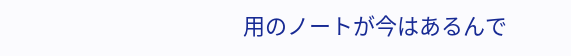用のノートが今はあるんで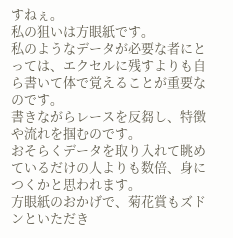すねぇ。
私の狙いは方眼紙です。
私のようなデータが必要な者にとっては、エクセルに残すよりも自ら書いて体で覚えることが重要なのです。
書きながらレースを反芻し、特徴や流れを掴むのです。
おそらくデータを取り入れて眺めているだけの人よりも数倍、身につくかと思われます。
方眼紙のおかげで、菊花賞もズドンといただき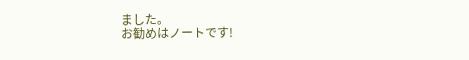ました。
お勧めはノートです!